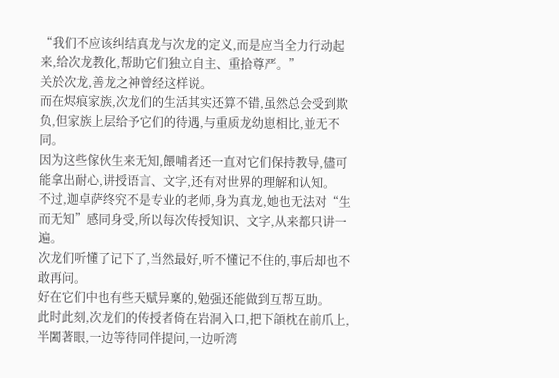“我们不应该纠结真龙与次龙的定义,而是应当全力行动起来,给次龙教化,帮助它们独立自主、重拾尊严。”
关於次龙,善龙之神曾经这样说。
而在烬痕家族,次龙们的生活其实还算不错,虽然总会受到欺负,但家族上层给予它们的待遇,与重质龙幼崽相比,並无不同。
因为这些傢伙生来无知,餵哺者还一直对它们保持教导,儘可能拿出耐心,讲授语言、文字,还有对世界的理解和认知。
不过,迦卓萨终究不是专业的老师,身为真龙,她也无法对“生而无知”感同身受,所以每次传授知识、文字,从来都只讲一遍。
次龙们听懂了记下了,当然最好,听不懂记不住的,事后却也不敢再问。
好在它们中也有些天赋异稟的,勉强还能做到互帮互助。
此时此刻,次龙们的传授者倚在岩洞入口,把下頜枕在前爪上,半闔著眼,一边等待同伴提问,一边听湾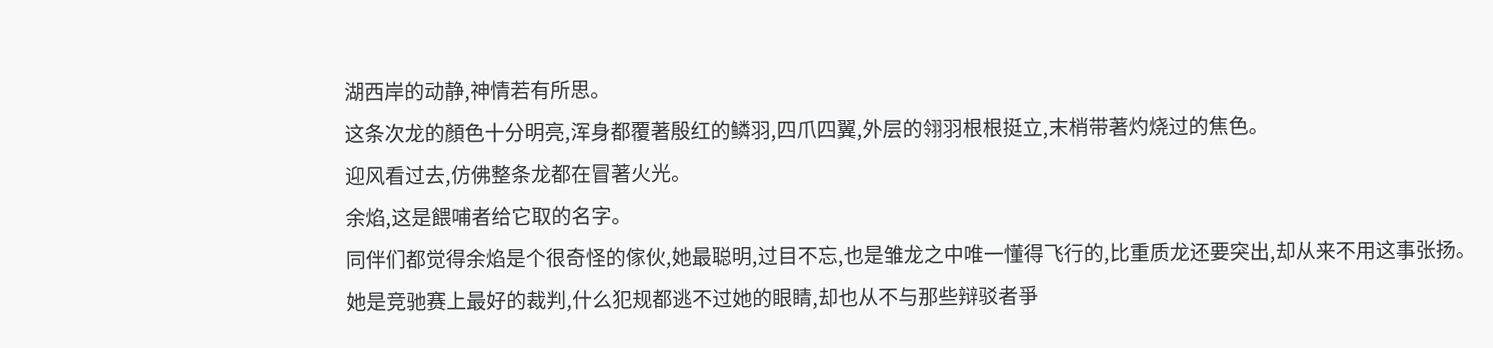湖西岸的动静,神情若有所思。
这条次龙的顏色十分明亮,浑身都覆著殷红的鳞羽,四爪四翼,外层的翎羽根根挺立,末梢带著灼烧过的焦色。
迎风看过去,仿佛整条龙都在冒著火光。
余焰,这是餵哺者给它取的名字。
同伴们都觉得余焰是个很奇怪的傢伙,她最聪明,过目不忘,也是雏龙之中唯一懂得飞行的,比重质龙还要突出,却从来不用这事张扬。
她是竞驰赛上最好的裁判,什么犯规都逃不过她的眼睛,却也从不与那些辩驳者爭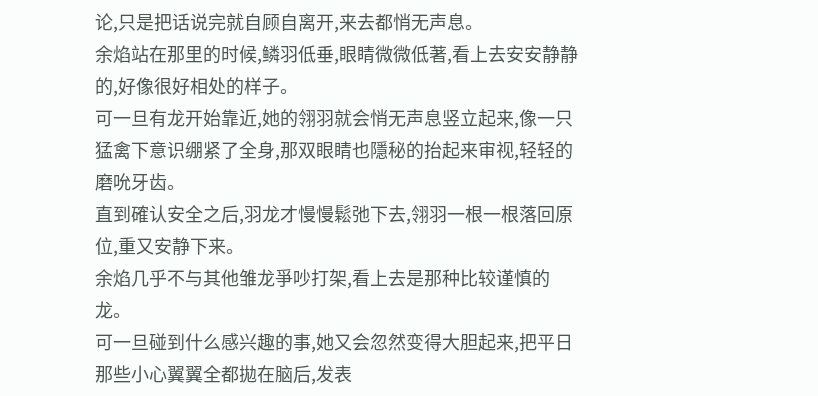论,只是把话说完就自顾自离开,来去都悄无声息。
余焰站在那里的时候,鳞羽低垂,眼睛微微低著,看上去安安静静的,好像很好相处的样子。
可一旦有龙开始靠近,她的翎羽就会悄无声息竖立起来,像一只猛禽下意识绷紧了全身,那双眼睛也隱秘的抬起来审视,轻轻的磨吮牙齿。
直到確认安全之后,羽龙才慢慢鬆弛下去,翎羽一根一根落回原位,重又安静下来。
余焰几乎不与其他雏龙爭吵打架,看上去是那种比较谨慎的龙。
可一旦碰到什么感兴趣的事,她又会忽然变得大胆起来,把平日那些小心翼翼全都拋在脑后,发表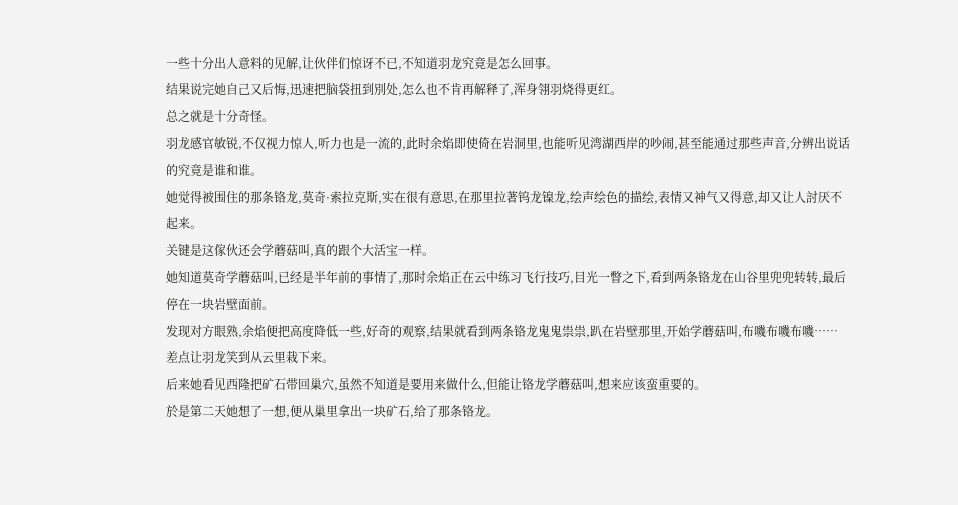一些十分出人意料的见解,让伙伴们惊讶不已,不知道羽龙究竟是怎么回事。
结果说完她自己又后悔,迅速把脑袋扭到別处,怎么也不肯再解释了,浑身翎羽烧得更红。
总之就是十分奇怪。
羽龙感官敏锐,不仅视力惊人,听力也是一流的,此时余焰即使倚在岩洞里,也能听见湾湖西岸的吵闹,甚至能通过那些声音,分辨出说话的究竟是谁和谁。
她觉得被围住的那条铬龙,莫奇·索拉克斯,实在很有意思,在那里拉著钨龙镍龙,绘声绘色的描绘,表情又神气又得意,却又让人討厌不起来。
关键是这傢伙还会学蘑菇叫,真的跟个大活宝一样。
她知道莫奇学蘑菇叫,已经是半年前的事情了,那时余焰正在云中练习飞行技巧,目光一瞥之下,看到两条铬龙在山谷里兜兜转转,最后停在一块岩壁面前。
发现对方眼熟,余焰便把高度降低一些,好奇的观察,结果就看到两条铬龙鬼鬼祟祟,趴在岩壁那里,开始学蘑菇叫,布嘰布嘰布嘰……
差点让羽龙笑到从云里栽下来。
后来她看见西隆把矿石带回巢穴,虽然不知道是要用来做什么,但能让铬龙学蘑菇叫,想来应该蛮重要的。
於是第二天她想了一想,便从巢里拿出一块矿石,给了那条铬龙。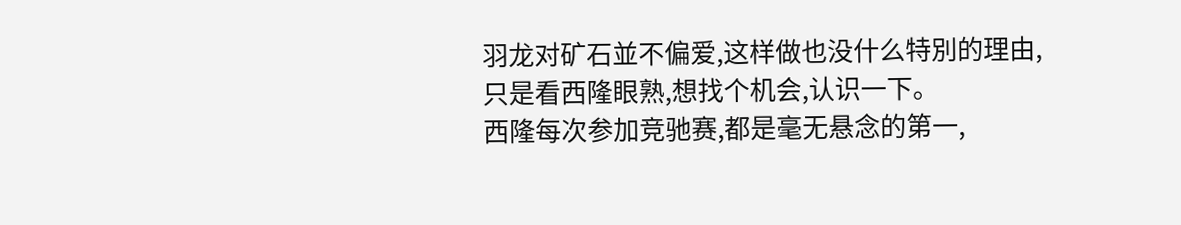羽龙对矿石並不偏爱,这样做也没什么特別的理由,只是看西隆眼熟,想找个机会,认识一下。
西隆每次参加竞驰赛,都是毫无悬念的第一,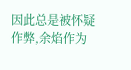因此总是被怀疑作弊,余焰作为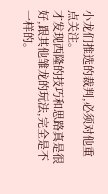小龙们推选的裁判,必须对他重点关注。
才发现西隆的技巧和思路真是很好,跟其他雏龙的玩法,完全是不一样的。